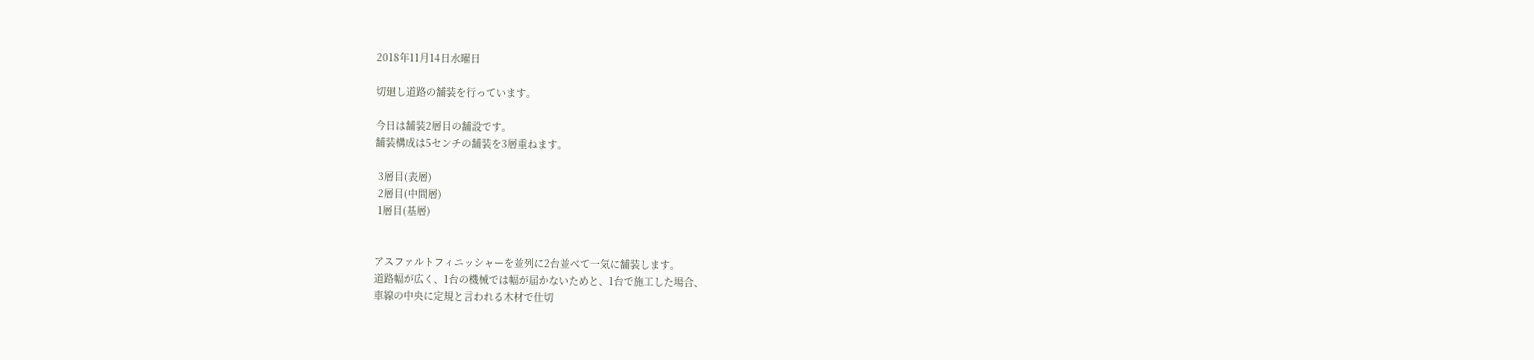2018年11月14日水曜日

切廻し道路の舗装を行っています。

今日は舗装2層目の舗設です。
舗装構成は5センチの舗装を3層重ねます。

 3層目(表層)
 2層目(中間層)
 1層目(基層)


アスファルトフィニッシャーを並列に2台並べて一気に舗装します。
道路幅が広く、1台の機械では幅が届かないためと、1台で施工した場合、
車線の中央に定規と言われる木材で仕切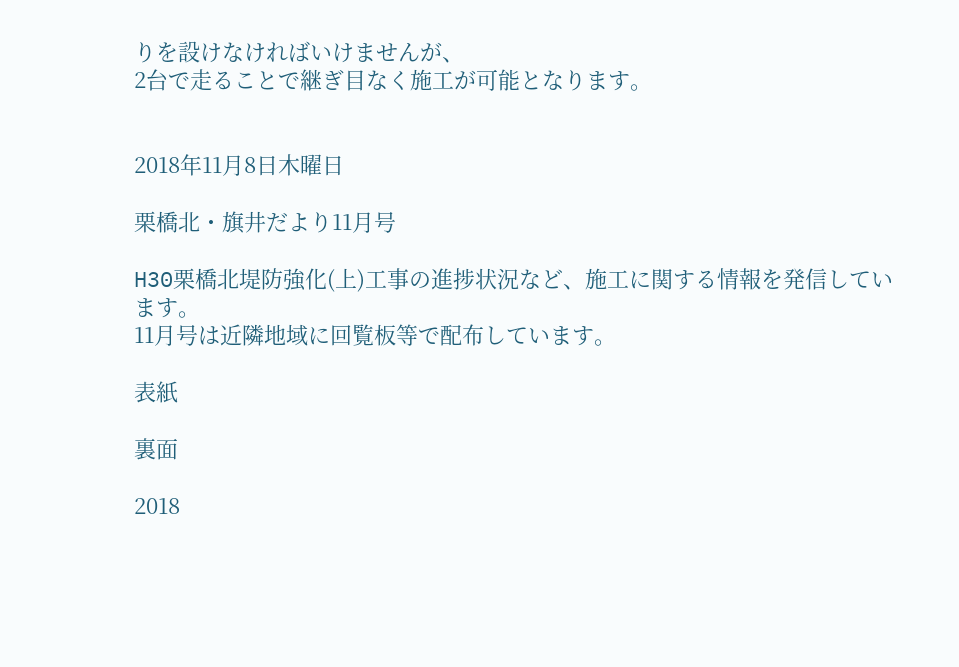りを設けなければいけませんが、
2台で走ることで継ぎ目なく施工が可能となります。


2018年11月8日木曜日

栗橋北・旗井だより11月号

H30栗橋北堤防強化(上)工事の進捗状況など、施工に関する情報を発信しています。
11月号は近隣地域に回覧板等で配布しています。

表紙

裏面

2018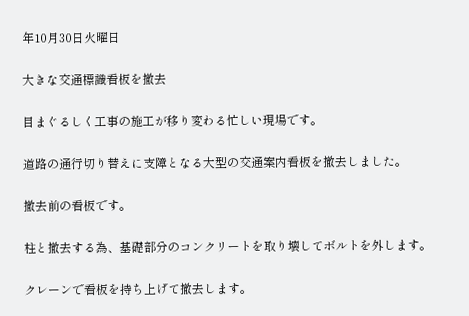年10月30日火曜日

大きな交通標識看板を撤去

目まぐるしく工事の施工が移り変わる忙しい現場です。

道路の通行切り替えに支障となる大型の交通案内看板を撤去しました。

撤去前の看板です。

柱と撤去する為、基礎部分のコンクリートを取り壊してボルトを外します。

クレーンで看板を持ち上げて撤去します。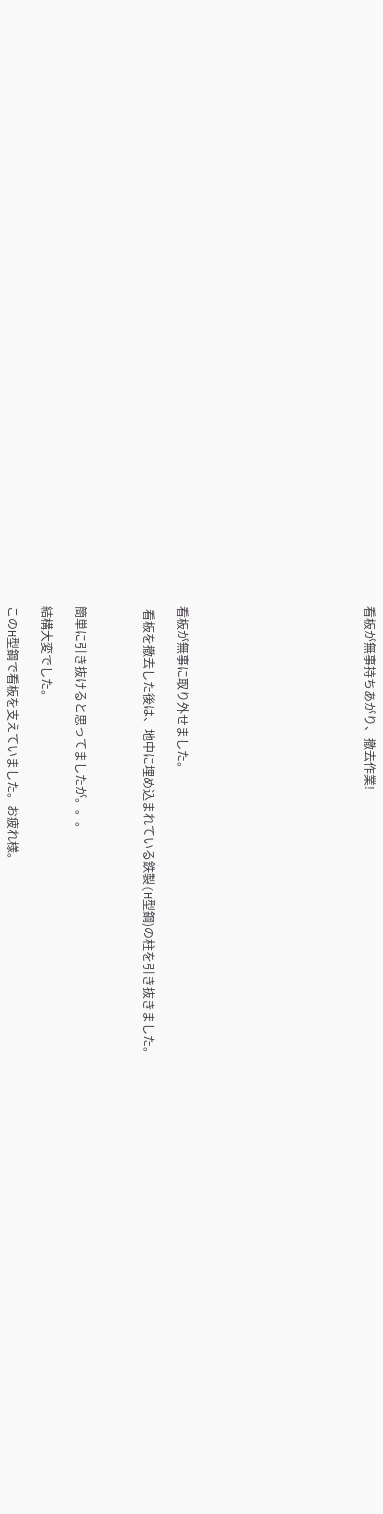看板が無事持ちあがり、撤去作業!










看板が無事に取り外せました。

 看板を撤去した後は、地中に埋め込まれている鉄製(H型鋼)の柱を引き抜きました。



簡単に引き抜けると思ってましたが。。。

結構大変でした。

このH型鋼で看板を支えていました。お疲れ様。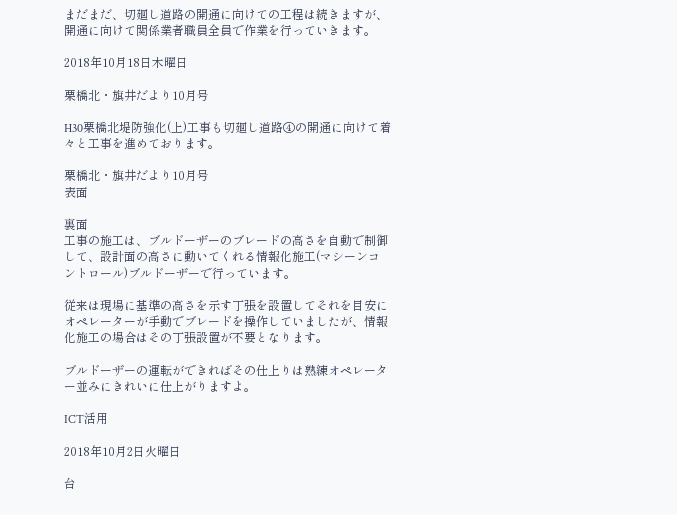まだまだ、切廻し道路の開通に向けての工程は続きますが、開通に向けて関係業者職員全員で作業を行っていきます。

2018年10月18日木曜日

栗橋北・旗井だより10月号

H30栗橋北堤防強化(上)工事も切廻し道路④の開通に向けて着々と工事を進めております。

栗橋北・旗井だより10月号
表面

裏面
工事の施工は、ブルドーザーのブレードの高さを自動で制御して、設計面の高さに動いてくれる情報化施工(マシーンコントロール)ブルドーザーで行っています。

従来は現場に基準の高さを示す丁張を設置してそれを目安にオペレーターが手動でブレードを操作していましたが、情報化施工の場合はその丁張設置が不要となります。

ブルドーザーの運転ができればその仕上りは熟練オペレーター並みにきれいに仕上がりますよ。

ICT活用

2018年10月2日火曜日

台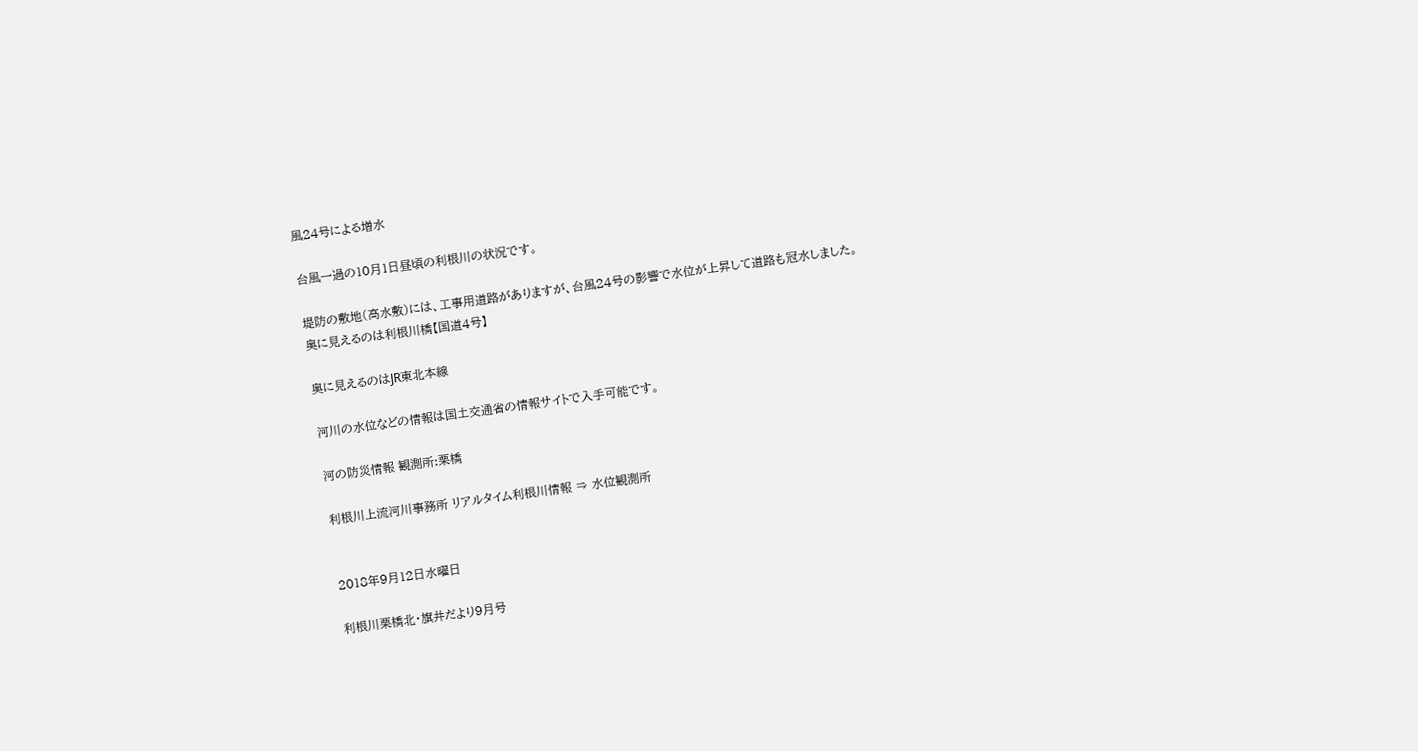風24号による増水

台風一過の10月1日昼頃の利根川の状況です。

堤防の敷地(高水敷)には、工事用道路がありますが、台風24号の影響で水位が上昇して道路も冠水しました。
奥に見えるのは利根川橋【国道4号】

奥に見えるのはJR東北本線

河川の水位などの情報は国土交通省の情報サイトで入手可能です。

河の防災情報 観測所:栗橋

利根川上流河川事務所 リアルタイム利根川情報 ⇒ 水位観測所


2018年9月12日水曜日

利根川栗橋北・旗井だより9月号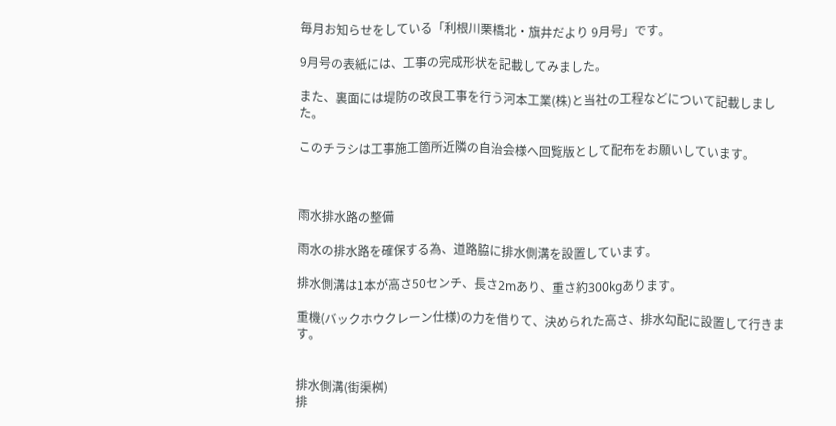毎月お知らせをしている「利根川栗橋北・旗井だより 9月号」です。

9月号の表紙には、工事の完成形状を記載してみました。

また、裏面には堤防の改良工事を行う河本工業(株)と当社の工程などについて記載しました。

このチラシは工事施工箇所近隣の自治会様へ回覧版として配布をお願いしています。



雨水排水路の整備

雨水の排水路を確保する為、道路脇に排水側溝を設置しています。

排水側溝は1本が高さ50センチ、長さ2mあり、重さ約300kgあります。

重機(バックホウクレーン仕様)の力を借りて、決められた高さ、排水勾配に設置して行きます。


排水側溝(街渠桝)
排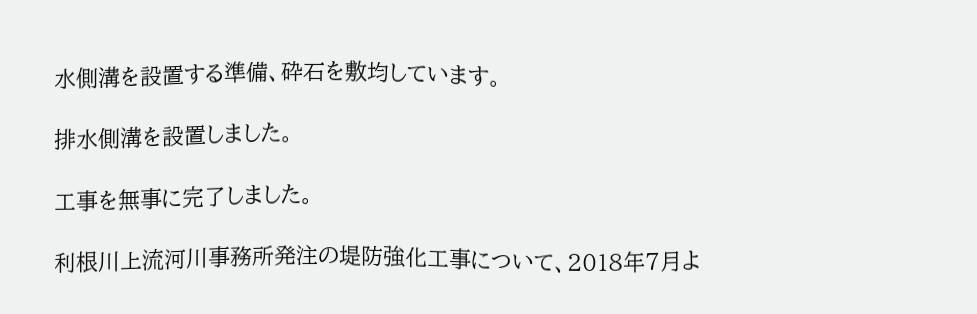水側溝を設置する準備、砕石を敷均しています。

排水側溝を設置しました。

工事を無事に完了しました。

利根川上流河川事務所発注の堤防強化工事について、2018年7月よ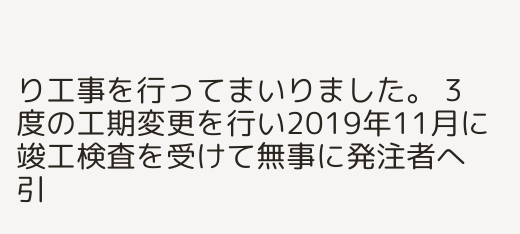り工事を行ってまいりました。 3度の工期変更を行い2019年11月に竣工検査を受けて無事に発注者へ引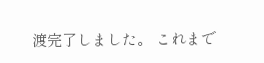渡完了しました。 これまで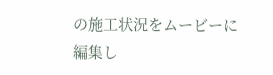の施工状況をムービーに編集し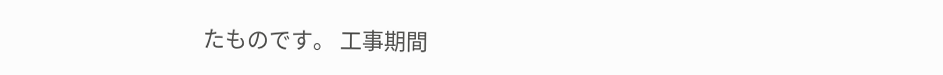たものです。 工事期間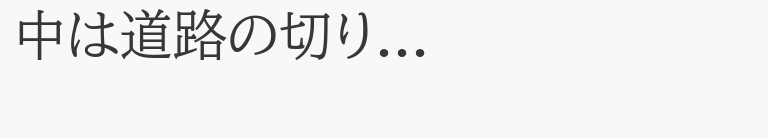中は道路の切り...